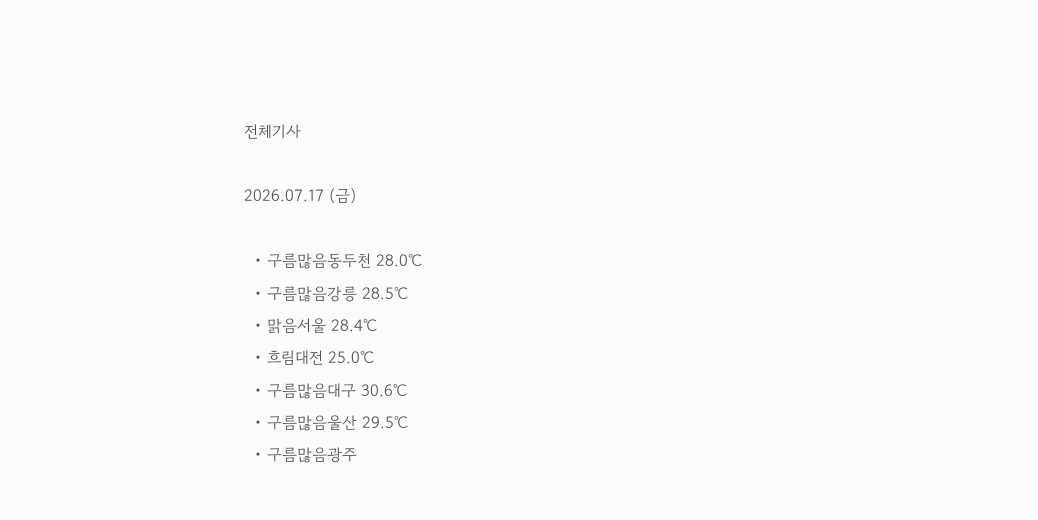전체기사

2026.07.17 (금)

  • 구름많음동두천 28.0℃
  • 구름많음강릉 28.5℃
  • 맑음서울 28.4℃
  • 흐림대전 25.0℃
  • 구름많음대구 30.6℃
  • 구름많음울산 29.5℃
  • 구름많음광주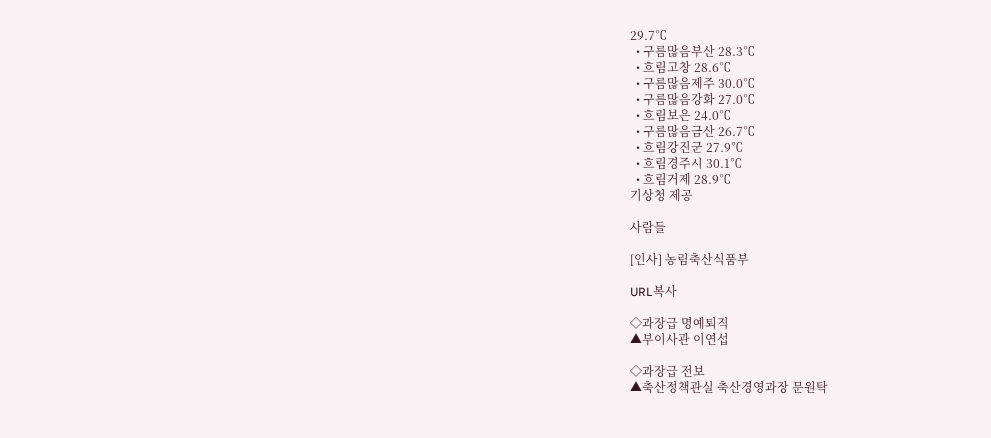29.7℃
  • 구름많음부산 28.3℃
  • 흐림고창 28.6℃
  • 구름많음제주 30.0℃
  • 구름많음강화 27.0℃
  • 흐림보은 24.0℃
  • 구름많음금산 26.7℃
  • 흐림강진군 27.9℃
  • 흐림경주시 30.1℃
  • 흐림거제 28.9℃
기상청 제공

사람들

[인사] 농림축산식품부

URL복사

◇과장급 명예퇴직
▲부이사관 이연섭

◇과장급 전보
▲축산정책관실 축산경영과장 문원탁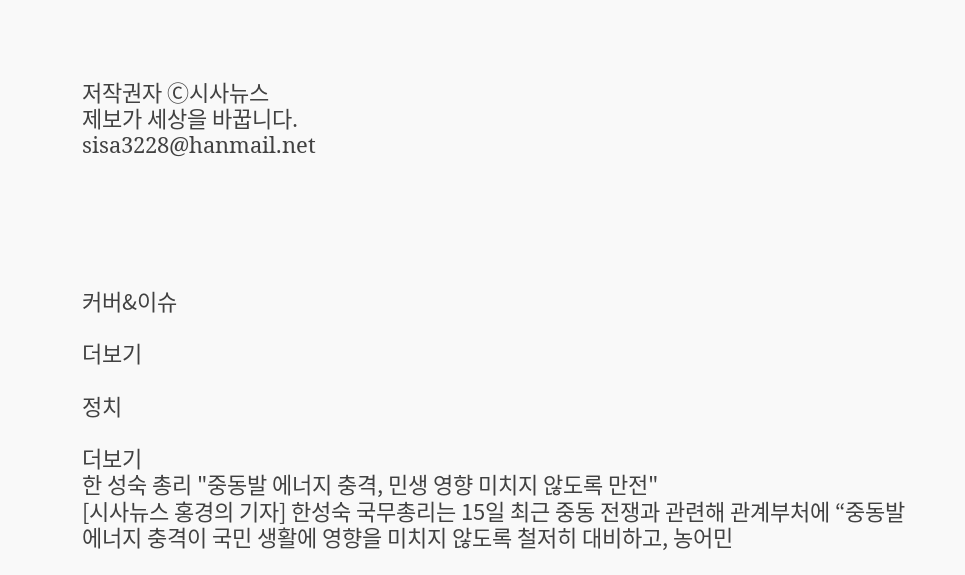저작권자 Ⓒ시사뉴스
제보가 세상을 바꿉니다.
sisa3228@hanmail.net





커버&이슈

더보기

정치

더보기
한 성숙 총리 "중동발 에너지 충격, 민생 영향 미치지 않도록 만전"
[시사뉴스 홍경의 기자] 한성숙 국무총리는 15일 최근 중동 전쟁과 관련해 관계부처에 “중동발 에너지 충격이 국민 생활에 영향을 미치지 않도록 철저히 대비하고, 농어민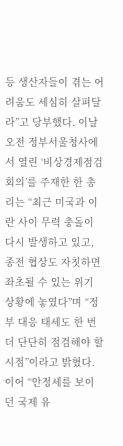등 생산자들이 겪는 어려움도 세심히 살펴달라”고 당부했다. 이날 오전 정부서울청사에서 열린 ‘비상경제점검회의’를 주재한 한 총리는 “최근 미국과 이란 사이 무력 충돌이 다시 발생하고 있고, 종전 협상도 자칫하면 좌초될 수 있는 위기 상황에 놓였다”며 “정부 대응 태세도 한 번 더 단단히 점검해야 할 시점”이라고 밝혔다. 이어 “안정세를 보이던 국제 유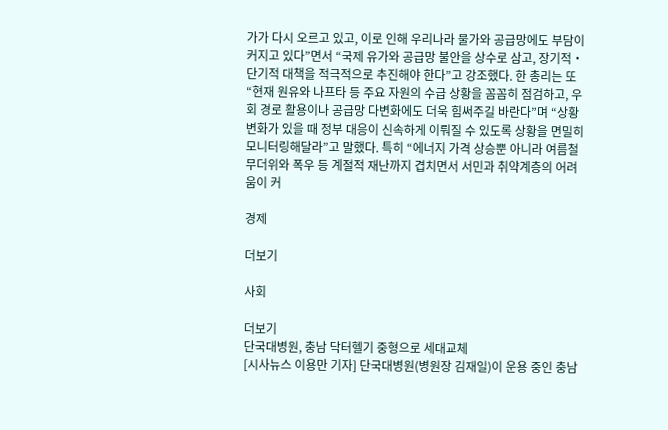가가 다시 오르고 있고, 이로 인해 우리나라 물가와 공급망에도 부담이 커지고 있다”면서 “국제 유가와 공급망 불안을 상수로 삼고, 장기적‧단기적 대책을 적극적으로 추진해야 한다”고 강조했다. 한 총리는 또 “현재 원유와 나프타 등 주요 자원의 수급 상황을 꼼꼼히 점검하고, 우회 경로 활용이나 공급망 다변화에도 더욱 힘써주길 바란다”며 “상황 변화가 있을 때 정부 대응이 신속하게 이뤄질 수 있도록 상황을 면밀히 모니터링해달라”고 말했다. 특히 “에너지 가격 상승뿐 아니라 여름철 무더위와 폭우 등 계절적 재난까지 겹치면서 서민과 취약계층의 어려움이 커

경제

더보기

사회

더보기
단국대병원, 충남 닥터헬기 중형으로 세대교체
[시사뉴스 이용만 기자] 단국대병원(병원장 김재일)이 운용 중인 충남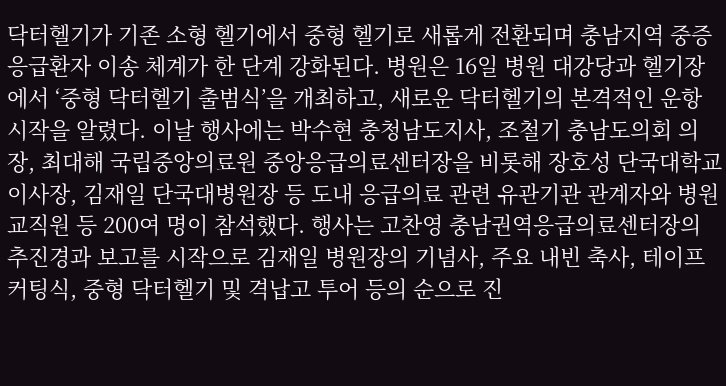닥터헬기가 기존 소형 헬기에서 중형 헬기로 새롭게 전환되며 충남지역 중증 응급환자 이송 체계가 한 단계 강화된다. 병원은 16일 병원 대강당과 헬기장에서 ‘중형 닥터헬기 출범식’을 개최하고, 새로운 닥터헬기의 본격적인 운항 시작을 알렸다. 이날 행사에는 박수현 충청남도지사, 조철기 충남도의회 의장, 최대해 국립중앙의료원 중앙응급의료센터장을 비롯해 장호성 단국대학교 이사장, 김재일 단국대병원장 등 도내 응급의료 관련 유관기관 관계자와 병원 교직원 등 200여 명이 참석했다. 행사는 고찬영 충남권역응급의료센터장의 추진경과 보고를 시작으로 김재일 병원장의 기념사, 주요 내빈 축사, 테이프 커팅식, 중형 닥터헬기 및 격납고 투어 등의 순으로 진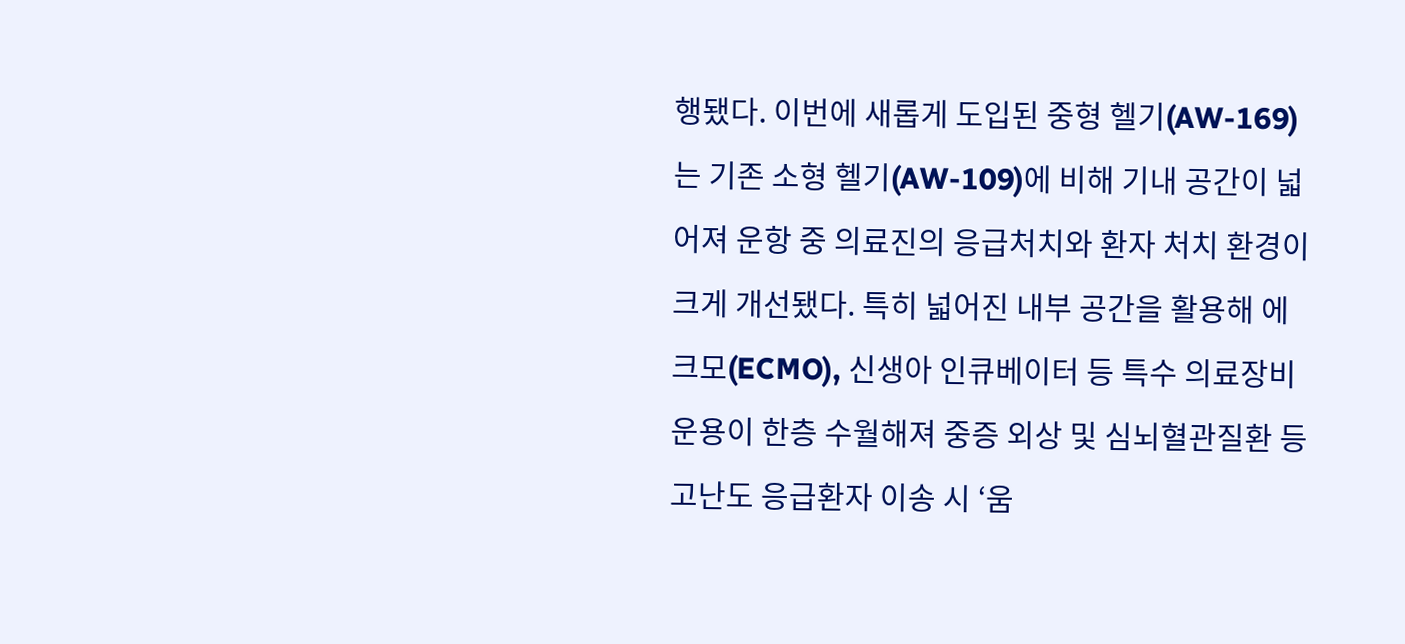행됐다. 이번에 새롭게 도입된 중형 헬기(AW-169)는 기존 소형 헬기(AW-109)에 비해 기내 공간이 넓어져 운항 중 의료진의 응급처치와 환자 처치 환경이 크게 개선됐다. 특히 넓어진 내부 공간을 활용해 에크모(ECMO), 신생아 인큐베이터 등 특수 의료장비 운용이 한층 수월해져 중증 외상 및 심뇌혈관질환 등 고난도 응급환자 이송 시 ‘움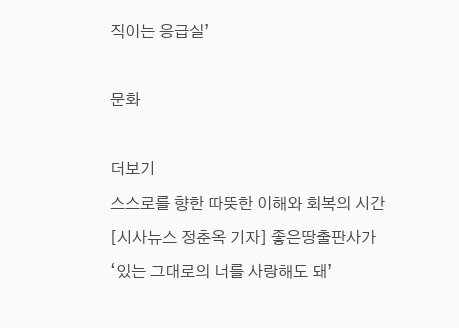직이는 응급실’

문화

더보기
스스로를 향한 따뜻한 이해와 회복의 시간
[시사뉴스 정춘옥 기자] 좋은땅출판사가 ‘있는 그대로의 너를 사랑해도 돼’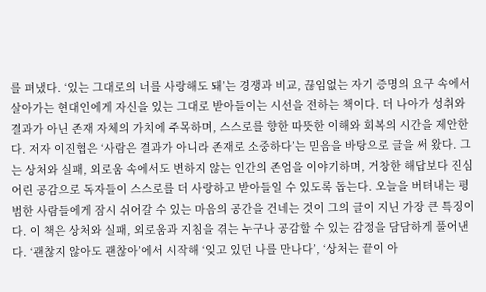를 펴냈다. ‘있는 그대로의 너를 사랑해도 돼’는 경쟁과 비교, 끊임없는 자기 증명의 요구 속에서 살아가는 현대인에게 자신을 있는 그대로 받아들이는 시선을 전하는 책이다. 더 나아가 성취와 결과가 아닌 존재 자체의 가치에 주목하며, 스스로를 향한 따뜻한 이해와 회복의 시간을 제안한다. 저자 이진협은 ‘사람은 결과가 아니라 존재로 소중하다’는 믿음을 바탕으로 글을 써 왔다. 그는 상처와 실패, 외로움 속에서도 변하지 않는 인간의 존엄을 이야기하며, 거창한 해답보다 진심 어린 공감으로 독자들이 스스로를 더 사랑하고 받아들일 수 있도록 돕는다. 오늘을 버텨내는 평범한 사람들에게 잠시 쉬어갈 수 있는 마음의 공간을 건네는 것이 그의 글이 지닌 가장 큰 특징이다. 이 책은 상처와 실패, 외로움과 지침을 겪는 누구나 공감할 수 있는 감정을 담담하게 풀어낸다. ‘괜찮지 않아도 괜찮아’에서 시작해 ‘잊고 있던 나를 만나다’, ‘상처는 끝이 아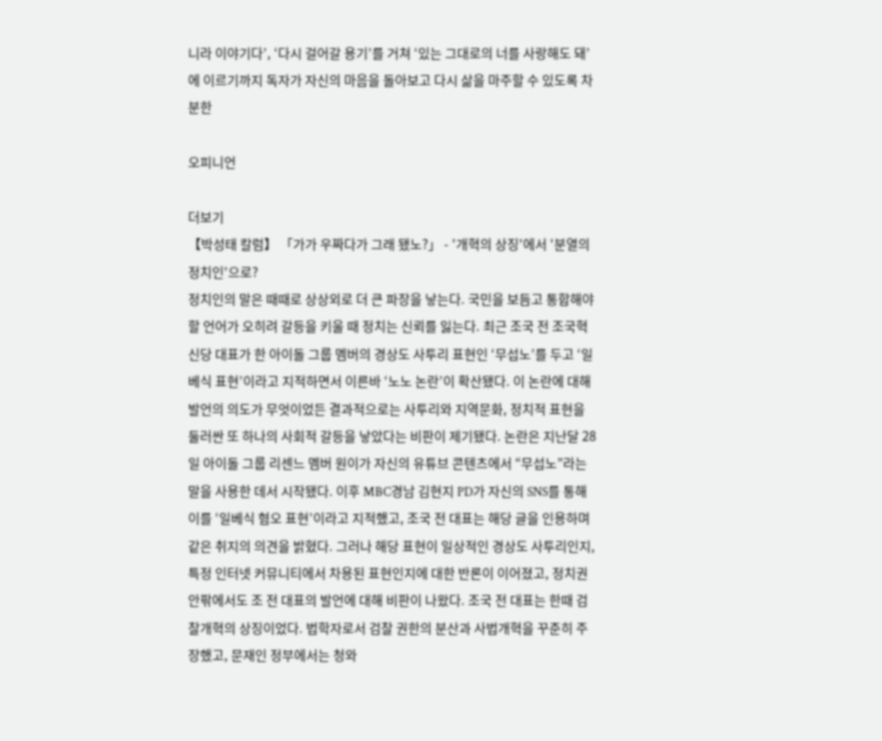니라 이야기다’, ‘다시 걸어갈 용기’를 거쳐 ‘있는 그대로의 너를 사랑해도 돼’에 이르기까지 독자가 자신의 마음을 돌아보고 다시 삶을 마주할 수 있도록 차분한

오피니언

더보기
【박성태 칼럼】 「가가 우짜다가 그래 됐노?」 - '개혁의 상징'에서 '분열의 정치인'으로?
정치인의 말은 때때로 상상외로 더 큰 파장을 낳는다. 국민을 보듬고 통합해야 할 언어가 오히려 갈등을 키울 때 정치는 신뢰를 잃는다. 최근 조국 전 조국혁신당 대표가 한 아이돌 그룹 멤버의 경상도 사투리 표현인 ‘무섭노’를 두고 ‘일베식 표현’이라고 지적하면서 이른바 ‘노노 논란’이 확산됐다. 이 논란에 대해 발언의 의도가 무엇이었든 결과적으로는 사투리와 지역문화, 정치적 표현을 둘러싼 또 하나의 사회적 갈등을 낳았다는 비판이 제기됐다. 논란은 지난달 28일 아이돌 그룹 리센느 멤버 원이가 자신의 유튜브 콘텐츠에서 “무섭노”라는 말을 사용한 데서 시작됐다. 이후 MBC경남 김현지 PD가 자신의 SNS를 통해 이를 ‘일베식 혐오 표현’이라고 지적했고, 조국 전 대표는 해당 글을 인용하며 같은 취지의 의견을 밝혔다. 그러나 해당 표현이 일상적인 경상도 사투리인지, 특정 인터넷 커뮤니티에서 차용된 표현인지에 대한 반론이 이어졌고, 정치권 안팎에서도 조 전 대표의 발언에 대해 비판이 나왔다. 조국 전 대표는 한때 검찰개혁의 상징이었다. 법학자로서 검찰 권한의 분산과 사법개혁을 꾸준히 주장했고, 문재인 정부에서는 청와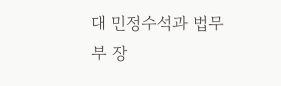대 민정수석과 법무부 장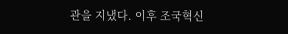관을 지냈다. 이후 조국혁신